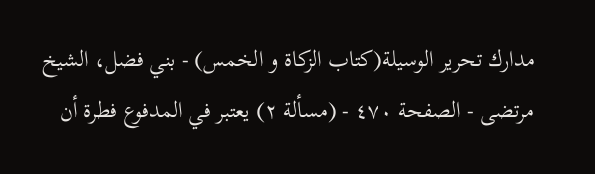مدارك تحرير الوسيلة(كتاب الزكاة و الخمس) - بني فضل، الشيخ مرتضى - الصفحة ٤٧٠ - (مسألة ٢) يعتبر في المدفوع فطرة أن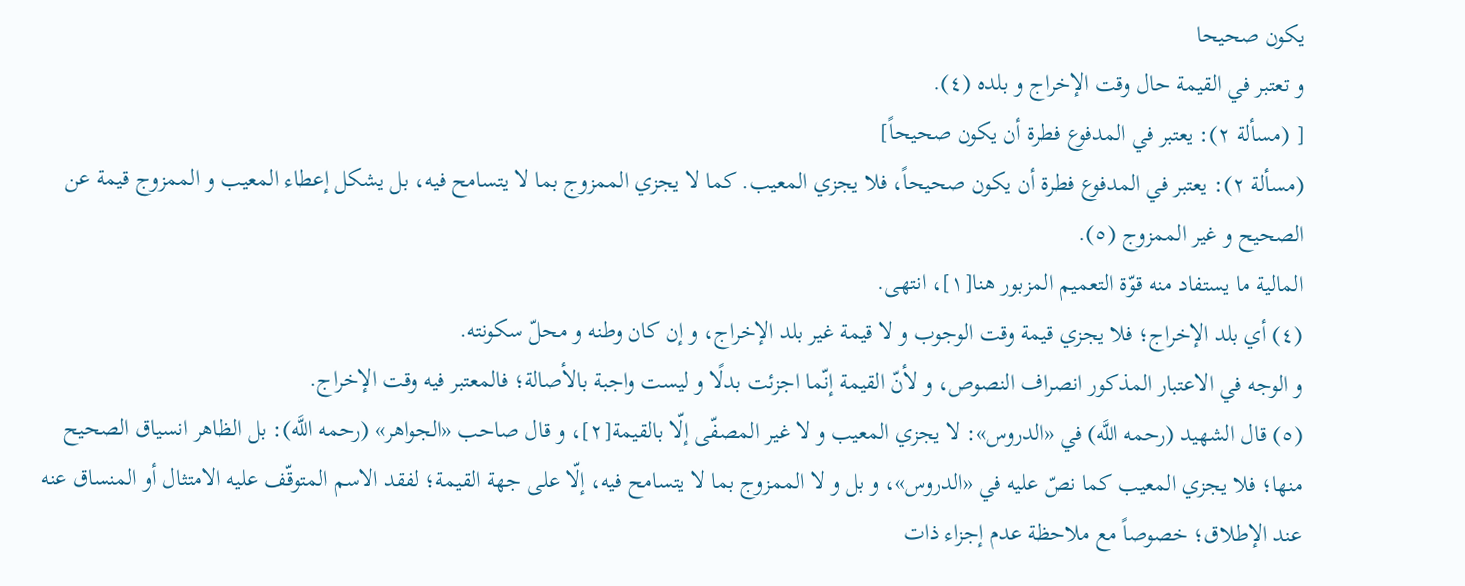يكون صحيحا
و تعتبر في القيمة حال وقت الإخراج و بلده (٤).
[ (مسألة ٢): يعتبر في المدفوع فطرة أن يكون صحيحاً]
(مسألة ٢): يعتبر في المدفوع فطرة أن يكون صحيحاً، فلا يجزي المعيب. كما لا يجزي الممزوج بما لا يتسامح فيه، بل يشكل إعطاء المعيب و الممزوج قيمة عن الصحيح و غير الممزوج (٥).
المالية ما يستفاد منه قوّة التعميم المزبور هنا[١]، انتهى.
(٤) أي بلد الإخراج؛ فلا يجزي قيمة وقت الوجوب و لا قيمة غير بلد الإخراج، و إن كان وطنه و محلّ سكونته.
و الوجه في الاعتبار المذكور انصراف النصوص، و لأنّ القيمة إنّما اجزئت بدلًا و ليست واجبة بالأصالة؛ فالمعتبر فيه وقت الإخراج.
(٥) قال الشهيد (رحمه اللَّه) في «الدروس»: لا يجزي المعيب و لا غير المصفّى إلّا بالقيمة[٢]، و قال صاحب «الجواهر» (رحمه اللَّه): بل الظاهر انسياق الصحيح منها؛ فلا يجزي المعيب كما نصّ عليه في «الدروس»، و بل و لا الممزوج بما لا يتسامح فيه، إلّا على جهة القيمة؛ لفقد الاسم المتوقّف عليه الامتثال أو المنساق عنه عند الإطلاق؛ خصوصاً مع ملاحظة عدم إجزاء ذات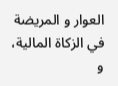العوار و المريضة في الزكاة المالية، و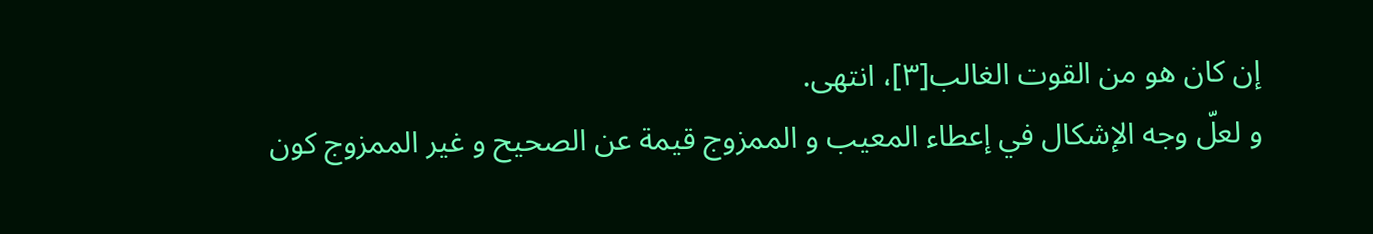إن كان هو من القوت الغالب[٣]، انتهى.
و لعلّ وجه الإشكال في إعطاء المعيب و الممزوج قيمة عن الصحيح و غير الممزوج كون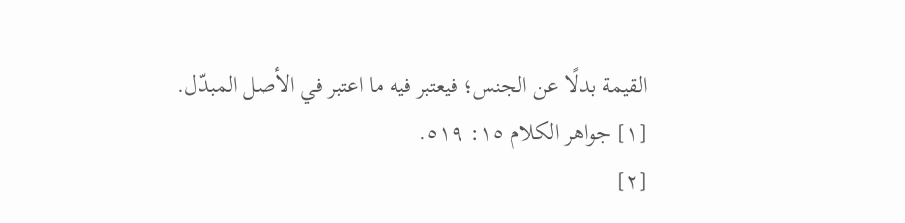القيمة بدلًا عن الجنس؛ فيعتبر فيه ما اعتبر في الأصل المبدّل.
[١] جواهر الكلام ١٥: ٥١٩.
[٢]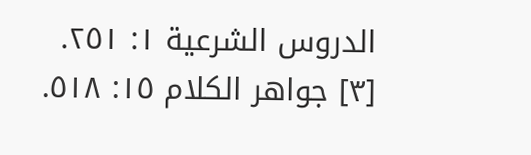الدروس الشرعية ١: ٢٥١.
[٣] جواهر الكلام ١٥: ٥١٨.